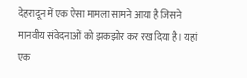देहरादून में एक ऐसा मामला सामने आया है जिसने मानवीय संवेदनाओं को झकझोर कर रख दिया है। यहां एक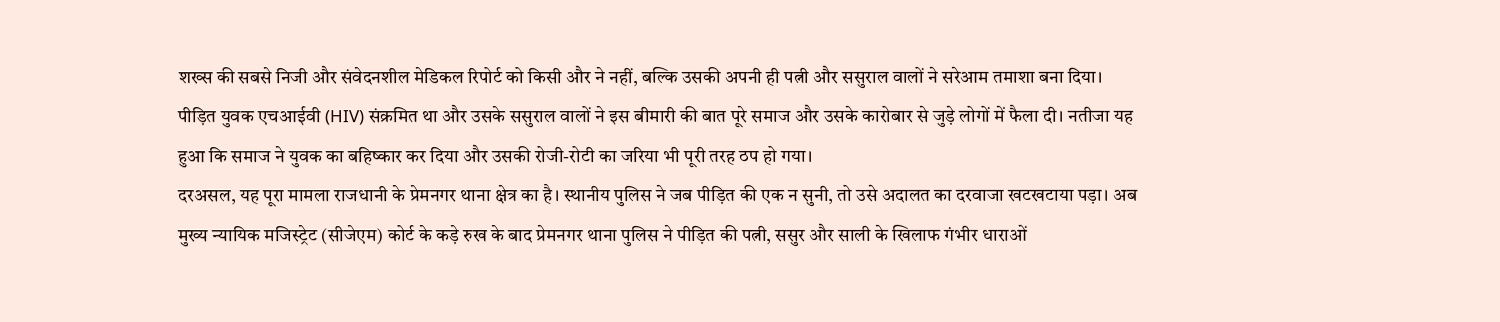शख्स की सबसे निजी और संवेदनशील मेडिकल रिपोर्ट को किसी और ने नहीं, बल्कि उसकी अपनी ही पत्नी और ससुराल वालों ने सरेआम तमाशा बना दिया। पीड़ित युवक एचआईवी (HIV) संक्रमित था और उसके ससुराल वालों ने इस बीमारी की बात पूरे समाज और उसके कारोबार से जुड़े लोगों में फैला दी। नतीजा यह हुआ कि समाज ने युवक का बहिष्कार कर दिया और उसकी रोजी-रोटी का जरिया भी पूरी तरह ठप हो गया।
दरअसल, यह पूरा मामला राजधानी के प्रेमनगर थाना क्षेत्र का है। स्थानीय पुलिस ने जब पीड़ित की एक न सुनी, तो उसे अदालत का दरवाजा खटखटाया पड़ा। अब मुख्य न्यायिक मजिस्ट्रेट (सीजेएम) कोर्ट के कड़े रुख के बाद प्रेमनगर थाना पुलिस ने पीड़ित की पत्नी, ससुर और साली के खिलाफ गंभीर धाराओं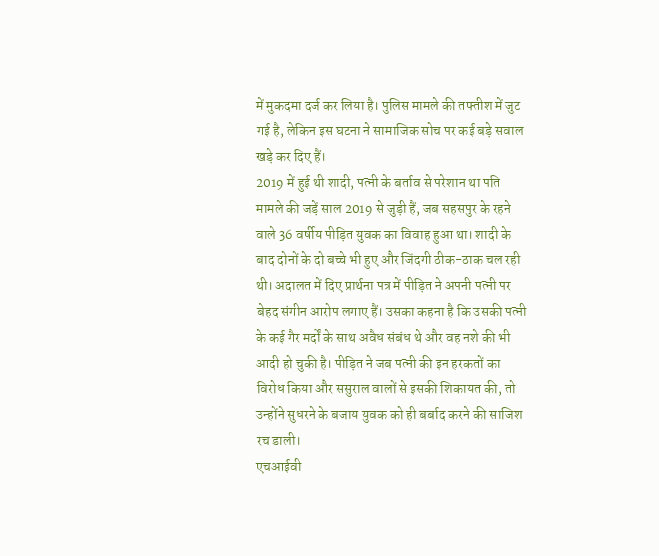में मुकदमा दर्ज कर लिया है। पुलिस मामले की तफ्तीश में जुट गई है, लेकिन इस घटना ने सामाजिक सोच पर कई बड़े सवाल खड़े कर दिए हैं।
2019 में हुई थी शादी, पत्नी के बर्ताव से परेशान था पति
मामले की जड़ें साल 2019 से जुड़ी हैं, जब सहसपुर के रहने वाले 36 वर्षीय पीड़ित युवक का विवाह हुआ था। शादी के बाद दोनों के दो बच्चे भी हुए और जिंदगी ठीक-ठाक चल रही थी। अदालत में दिए प्रार्थना पत्र में पीड़ित ने अपनी पत्नी पर बेहद संगीन आरोप लगाए हैं। उसका कहना है कि उसकी पत्नी के कई गैर मर्दों के साथ अवैध संबंध थे और वह नशे की भी आदी हो चुकी है। पीड़ित ने जब पत्नी की इन हरकतों का विरोध किया और ससुराल वालों से इसकी शिकायत की, तो उन्होंने सुधरने के बजाय युवक को ही बर्बाद करने की साजिश रच डाली।
एचआईवी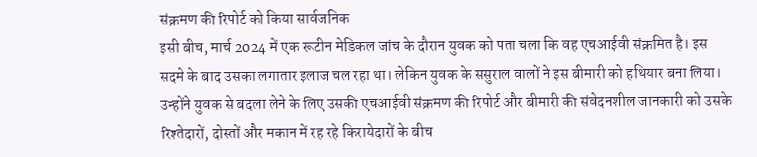संक्रमण की रिपोर्ट को किया सार्वजनिक
इसी बीच, मार्च 2024 में एक रूटीन मेडिकल जांच के दौरान युवक को पता चला कि वह एचआईवी संक्रमित है। इस सदमे के बाद उसका लगातार इलाज चल रहा था। लेकिन युवक के ससुराल वालों ने इस बीमारी को हथियार बना लिया। उन्होंने युवक से बदला लेने के लिए उसकी एचआईवी संक्रमण की रिपोर्ट और बीमारी की संवेदनशील जानकारी को उसके रिश्तेदारों, दोस्तों और मकान में रह रहे किरायेदारों के बीच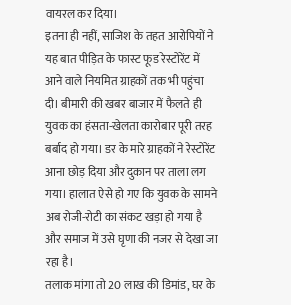वायरल कर दिया।
इतना ही नहीं, साजिश के तहत आरोपियों ने यह बात पीड़ित के फास्ट फूड रेस्टोरेंट में आने वाले नियमित ग्राहकों तक भी पहुंचा दी। बीमारी की खबर बाजार में फैलते ही युवक का हंसता-खेलता कारोबार पूरी तरह बर्बाद हो गया। डर के मारे ग्राहकों ने रेस्टोरेंट आना छोड़ दिया और दुकान पर ताला लग गया। हालात ऐसे हो गए कि युवक के सामने अब रोजी-रोटी का संकट खड़ा हो गया है और समाज में उसे घृणा की नजर से देखा जा रहा है।
तलाक मांगा तो 20 लाख की डिमांड, घर के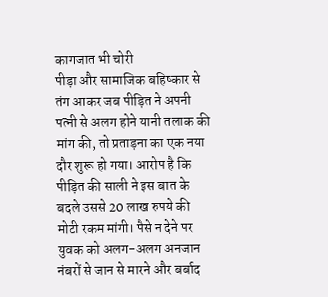कागजात भी चोरी
पीड़ा और सामाजिक बहिष्कार से तंग आकर जब पीड़ित ने अपनी पत्नी से अलग होने यानी तलाक की मांग की, तो प्रताड़ना का एक नया दौर शुरू हो गया। आरोप है कि पीड़ित की साली ने इस बात के बदले उससे 20 लाख रुपये की मोटी रकम मांगी। पैसे न देने पर युवक को अलग-अलग अनजान नंबरों से जान से मारने और बर्बाद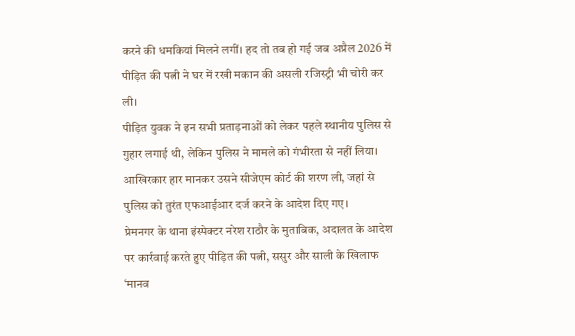करने की धमकियां मिलने लगीं। हद तो तब हो गई जब अप्रैल 2026 में पीड़ित की पत्नी ने घर में रखी मकान की असली रजिस्ट्री भी चोरी कर ली।
पीड़ित युवक ने इन सभी प्रताड़नाओं को लेकर पहले स्थानीय पुलिस से गुहार लगाई थी, लेकिन पुलिस ने मामले को गंभीरता से नहीं लिया। आखिरकार हार मानकर उसने सीजेएम कोर्ट की शरण ली, जहां से पुलिस को तुरंत एफआईआर दर्ज करने के आदेश दिए गए।
प्रेमनगर के थाना इंस्पेक्टर नरेश राठौर के मुताबिक, अदालत के आदेश पर कार्रवाई करते हुए पीड़ित की पत्नी, ससुर और साली के खिलाफ ‘मानव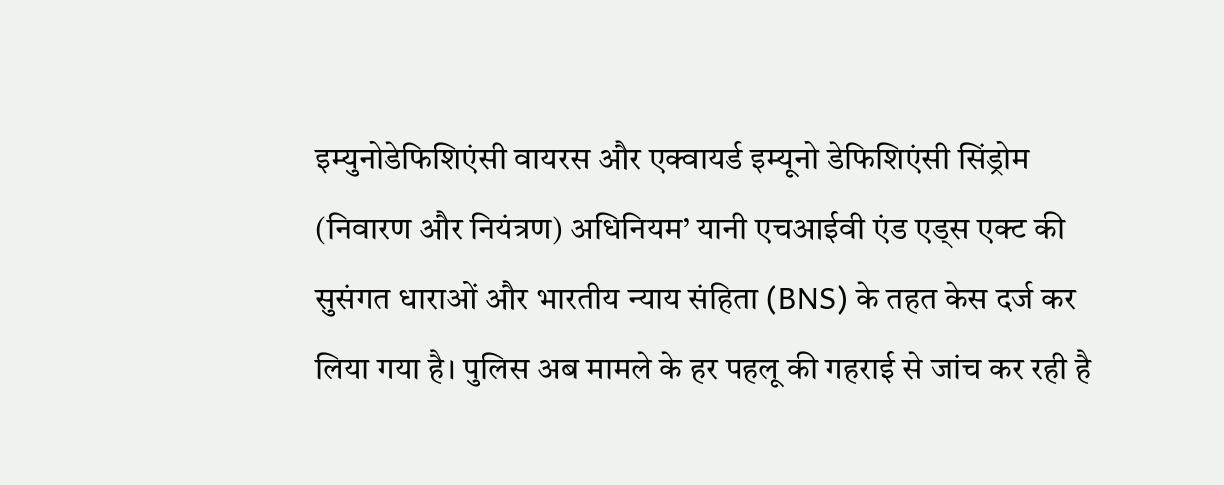इम्युनोडेफिशिएंसी वायरस और एक्वायर्ड इम्यूनो डेफिशिएंसी सिंड्रोम (निवारण और नियंत्रण) अधिनियम’ यानी एचआईवी एंड एड्स एक्ट की सुसंगत धाराओं और भारतीय न्याय संहिता (BNS) के तहत केस दर्ज कर लिया गया है। पुलिस अब मामले के हर पहलू की गहराई से जांच कर रही है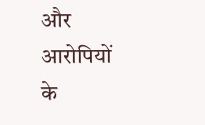और आरोपियों के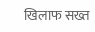खिलाफ सख्त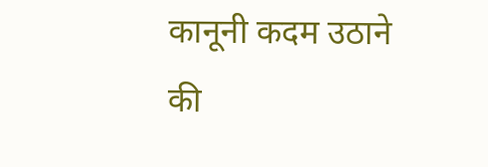कानूनी कदम उठाने की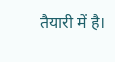तैयारी में है।